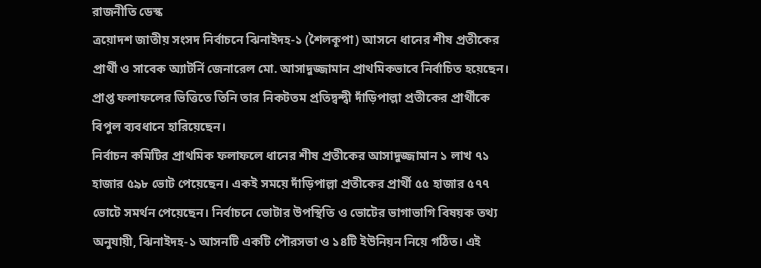রাজনীতি ডেস্ক
ত্রয়োদশ জাতীয় সংসদ নির্বাচনে ঝিনাইদহ-১ (শৈলকূপা) আসনে ধানের শীষ প্রতীকের প্রার্থী ও সাবেক অ্যাটর্নি জেনারেল মো. আসাদুজ্জামান প্রাথমিকভাবে নির্বাচিত হয়েছেন। প্রাপ্ত ফলাফলের ভিত্তিতে তিনি তার নিকটতম প্রতিদ্বন্দ্বী দাঁড়িপাল্লা প্রতীকের প্রার্থীকে বিপুল ব্যবধানে হারিয়েছেন।
নির্বাচন কমিটির প্রাথমিক ফলাফলে ধানের শীষ প্রতীকের আসাদুজ্জামান ১ লাখ ৭১ হাজার ৫৯৮ ভোট পেয়েছেন। একই সময়ে দাঁড়িপাল্লা প্রতীকের প্রার্থী ৫৫ হাজার ৫৭৭ ভোটে সমর্থন পেয়েছেন। নির্বাচনে ভোটার উপস্থিতি ও ভোটের ভাগাভাগি বিষয়ক তথ্য অনুযায়ী, ঝিনাইদহ-১ আসনটি একটি পৌরসভা ও ১৪টি ইউনিয়ন নিয়ে গঠিত। এই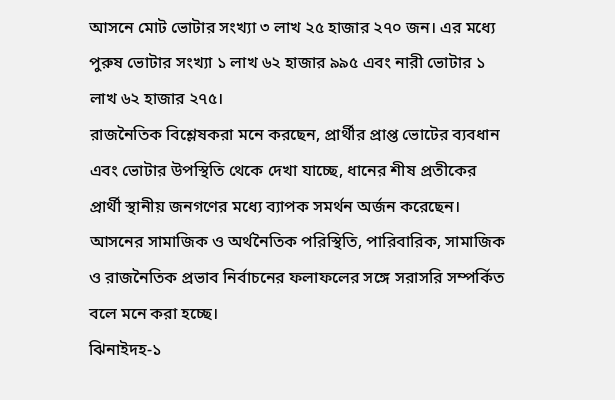আসনে মোট ভোটার সংখ্যা ৩ লাখ ২৫ হাজার ২৭০ জন। এর মধ্যে পুরুষ ভোটার সংখ্যা ১ লাখ ৬২ হাজার ৯৯৫ এবং নারী ভোটার ১ লাখ ৬২ হাজার ২৭৫।
রাজনৈতিক বিশ্লেষকরা মনে করছেন, প্রার্থীর প্রাপ্ত ভোটের ব্যবধান এবং ভোটার উপস্থিতি থেকে দেখা যাচ্ছে, ধানের শীষ প্রতীকের প্রার্থী স্থানীয় জনগণের মধ্যে ব্যাপক সমর্থন অর্জন করেছেন। আসনের সামাজিক ও অর্থনৈতিক পরিস্থিতি, পারিবারিক, সামাজিক ও রাজনৈতিক প্রভাব নির্বাচনের ফলাফলের সঙ্গে সরাসরি সম্পর্কিত বলে মনে করা হচ্ছে।
ঝিনাইদহ-১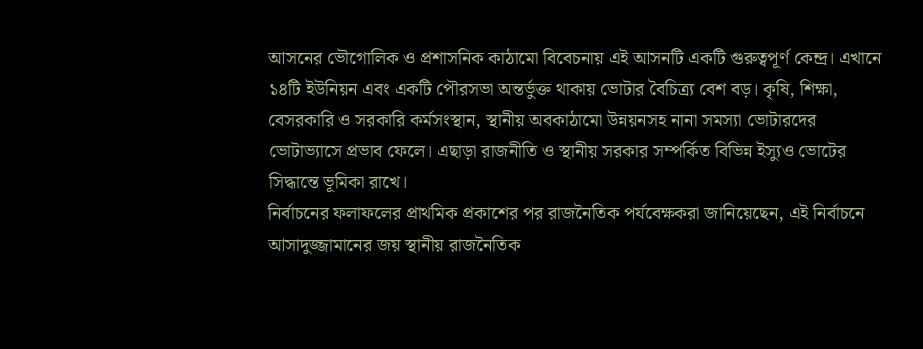আসনের ভৌগোলিক ও প্রশাসনিক কাঠামো বিবেচনায় এই আসনটি একটি গুরুত্বপূর্ণ কেন্দ্র। এখানে ১৪টি ইউনিয়ন এবং একটি পৌরসভা অন্তর্ভুক্ত থাকায় ভোটার বৈচিত্র্য বেশ বড়। কৃষি, শিক্ষা, বেসরকারি ও সরকারি কর্মসংস্থান, স্থানীয় অবকাঠামো উন্নয়নসহ নানা সমস্যা ভোটারদের ভোটাভ্যাসে প্রভাব ফেলে। এছাড়া রাজনীতি ও স্থানীয় সরকার সম্পর্কিত বিভিন্ন ইস্যুও ভোটের সিদ্ধান্তে ভূমিকা রাখে।
নির্বাচনের ফলাফলের প্রাথমিক প্রকাশের পর রাজনৈতিক পর্যবেক্ষকরা জানিয়েছেন, এই নির্বাচনে আসাদুজ্জামানের জয় স্থানীয় রাজনৈতিক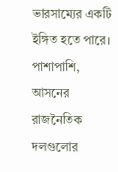ভারসাম্যের একটি ইঙ্গিত হতে পারে। পাশাপাশি, আসনের রাজনৈতিক দলগুলোর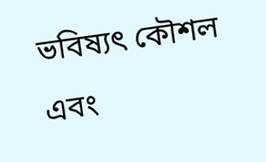ভবিষ্যৎ কৌশল এবং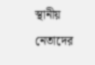স্থানীয় নেতাদের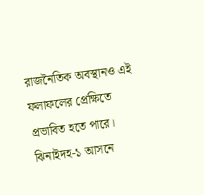রাজনৈতিক অবস্থানও এই ফলাফলের প্রেক্ষিতে প্রভাবিত হতে পারে।
ঝিনাইদহ-১ আসনে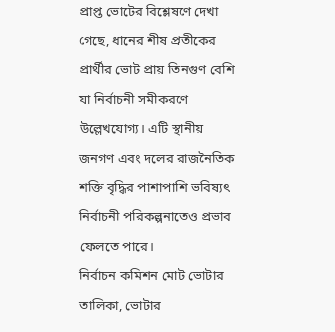প্রাপ্ত ভোটের বিশ্লেষণে দেখা গেছে, ধানের শীষ প্রতীকের প্রার্থীর ভোট প্রায় তিনগুণ বেশি যা নির্বাচনী সমীকরণে উল্লেখযোগ্য। এটি স্থানীয় জনগণ এবং দলের রাজনৈতিক শক্তি বৃদ্ধির পাশাপাশি ভবিষ্যৎ নির্বাচনী পরিকল্পনাতেও প্রভাব ফেলতে পারে।
নির্বাচন কমিশন মোট ভোটার তালিকা, ভোটার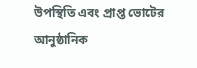উপস্থিতি এবং প্রাপ্ত ভোটের আনুষ্ঠানিক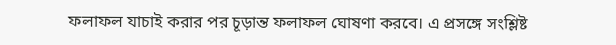ফলাফল যাচাই করার পর চূড়ান্ত ফলাফল ঘোষণা করবে। এ প্রসঙ্গে সংশ্লিষ্ট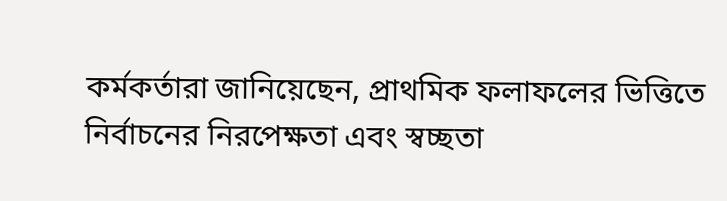কর্মকর্তারা জানিয়েছেন, প্রাথমিক ফলাফলের ভিত্তিতে নির্বাচনের নিরপেক্ষতা এবং স্বচ্ছতা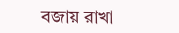বজায় রাখা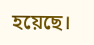হয়েছে।